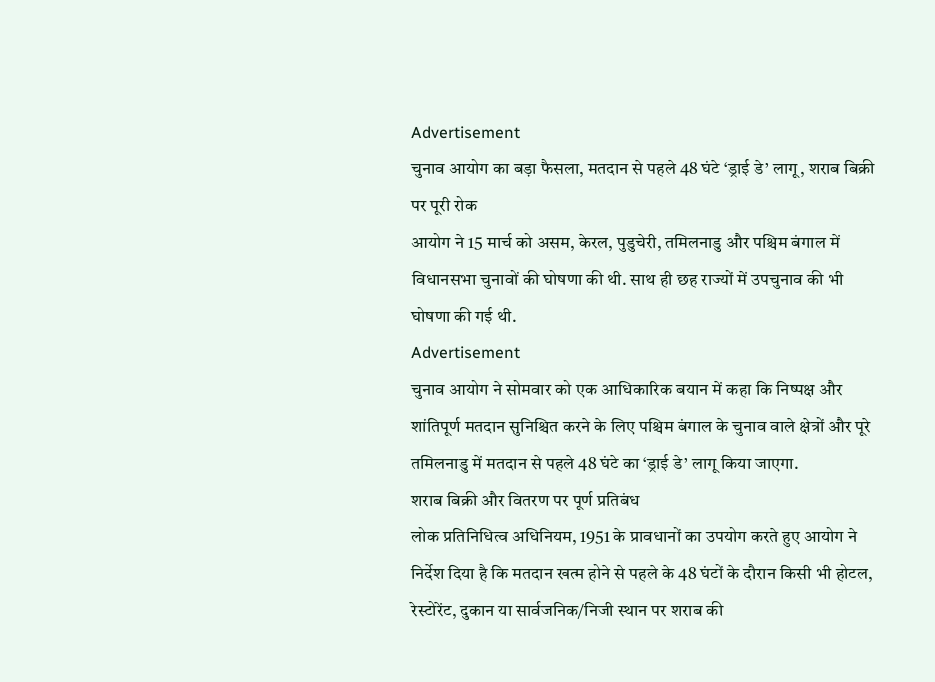Advertisement
चुनाव आयोग का बड़ा फैसला, मतदान से पहले 48 घंटे ‘ड्राई डे’ लागू, शराब बिक्री पर पूरी रोक
आयोग ने 15 मार्च को असम, केरल, पुडुचेरी, तमिलनाडु और पश्चिम बंगाल में विधानसभा चुनावों की घोषणा की थी. साथ ही छह राज्यों में उपचुनाव की भी घोषणा की गई थी.
Advertisement
चुनाव आयोग ने सोमवार को एक आधिकारिक बयान में कहा कि निष्पक्ष और शांतिपूर्ण मतदान सुनिश्चित करने के लिए पश्चिम बंगाल के चुनाव वाले क्षेत्रों और पूरे तमिलनाडु में मतदान से पहले 48 घंटे का ‘ड्राई डे’ लागू किया जाएगा.
शराब बिक्री और वितरण पर पूर्ण प्रतिबंध
लोक प्रतिनिधित्व अधिनियम, 1951 के प्रावधानों का उपयोग करते हुए आयोग ने निर्देश दिया है कि मतदान खत्म होने से पहले के 48 घंटों के दौरान किसी भी होटल, रेस्टोरेंट, दुकान या सार्वजनिक/निजी स्थान पर शराब की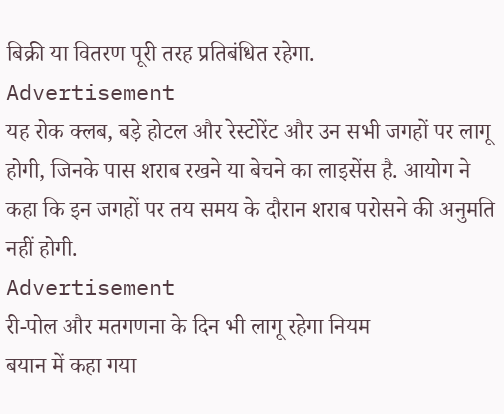बिक्री या वितरण पूरी तरह प्रतिबंधित रहेगा.
Advertisement
यह रोक क्लब, बड़े होटल और रेस्टोरेंट और उन सभी जगहों पर लागू होगी, जिनके पास शराब रखने या बेचने का लाइसेंस है. आयोग ने कहा कि इन जगहों पर तय समय के दौरान शराब परोसने की अनुमति नहीं होगी.
Advertisement
री-पोल और मतगणना के दिन भी लागू रहेगा नियम
बयान में कहा गया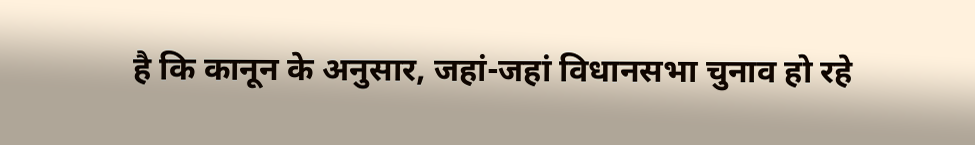है कि कानून के अनुसार, जहां-जहां विधानसभा चुनाव हो रहे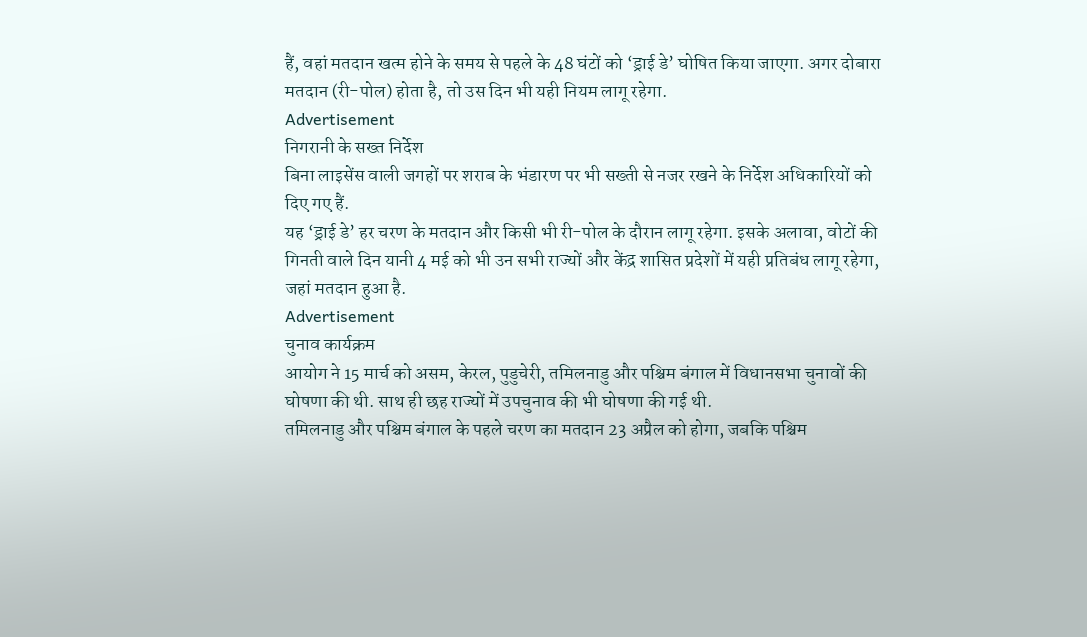हैं, वहां मतदान खत्म होने के समय से पहले के 48 घंटों को ‘ड्राई डे’ घोषित किया जाएगा. अगर दोबारा मतदान (री-पोल) होता है, तो उस दिन भी यही नियम लागू रहेगा.
Advertisement
निगरानी के सख्त निर्देश
बिना लाइसेंस वाली जगहों पर शराब के भंडारण पर भी सख्ती से नजर रखने के निर्देश अधिकारियों को दिए गए हैं.
यह ‘ड्राई डे’ हर चरण के मतदान और किसी भी री-पोल के दौरान लागू रहेगा. इसके अलावा, वोटों की गिनती वाले दिन यानी 4 मई को भी उन सभी राज्यों और केंद्र शासित प्रदेशों में यही प्रतिबंध लागू रहेगा, जहां मतदान हुआ है.
Advertisement
चुनाव कार्यक्रम
आयोग ने 15 मार्च को असम, केरल, पुडुचेरी, तमिलनाडु और पश्चिम बंगाल में विधानसभा चुनावों की घोषणा की थी. साथ ही छह राज्यों में उपचुनाव की भी घोषणा की गई थी.
तमिलनाडु और पश्चिम बंगाल के पहले चरण का मतदान 23 अप्रैल को होगा, जबकि पश्चिम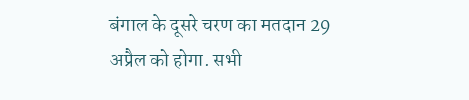बंगाल के दूसरे चरण का मतदान 29 अप्रैल को होगा. सभी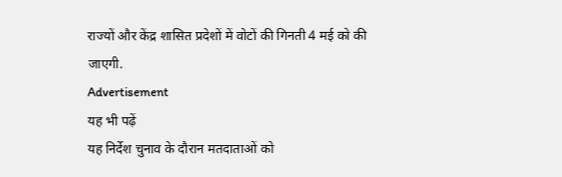राज्यों और केंद्र शासित प्रदेशों में वोटों की गिनती 4 मई को की जाएगी.
Advertisement
यह भी पढ़ें
यह निर्देश चुनाव के दौरान मतदाताओं को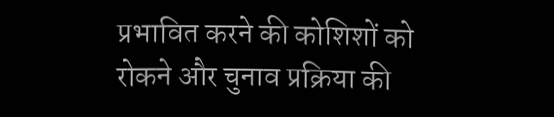प्रभावित करने की कोशिशों को रोकने और चुनाव प्रक्रिया की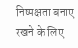निष्पक्षता बनाए रखने के लिए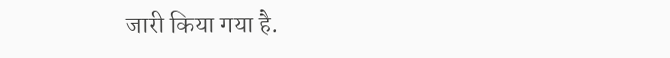जारी किया गया है.